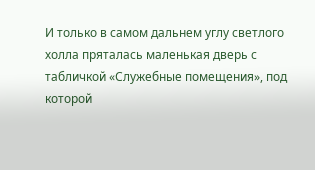И только в самом дальнем углу светлого холла пряталась маленькая дверь с табличкой «Служебные помещения», под которой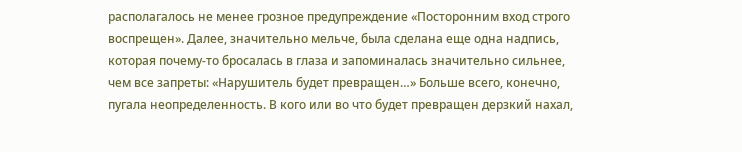располагалось не менее грозное предупреждение «Посторонним вход строго воспрещен». Далее, значительно мельче, была сделана еще одна надпись, которая почему-то бросалась в глаза и запоминалась значительно сильнее, чем все запреты: «Нарушитель будет превращен…» Больше всего, конечно, пугала неопределенность. В кого или во что будет превращен дерзкий нахал,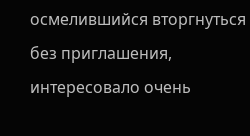осмелившийся вторгнуться без приглашения, интересовало очень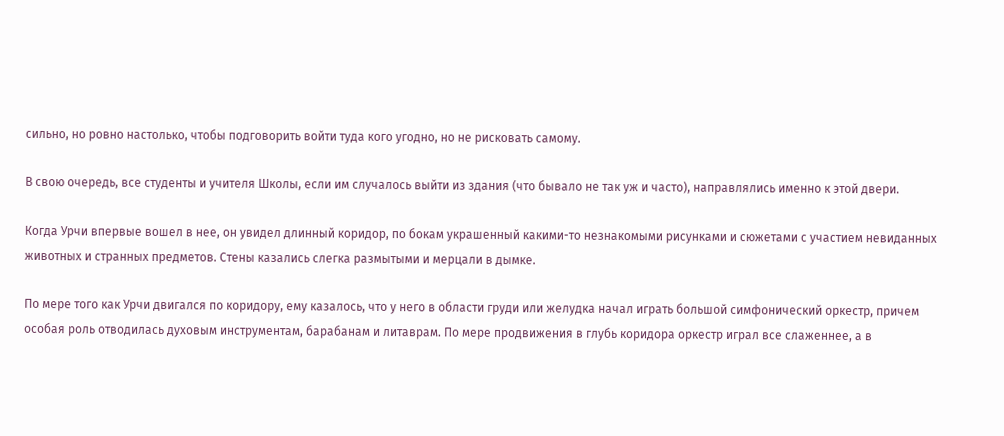сильно, но ровно настолько, чтобы подговорить войти туда кого угодно, но не рисковать самому.

В свою очередь, все студенты и учителя Школы, если им случалось выйти из здания (что бывало не так уж и часто), направлялись именно к этой двери.

Когда Урчи впервые вошел в нее, он увидел длинный коридор, по бокам украшенный какими-то незнакомыми рисунками и сюжетами с участием невиданных животных и странных предметов. Стены казались слегка размытыми и мерцали в дымке.

По мере того как Урчи двигался по коридору, ему казалось, что у него в области груди или желудка начал играть большой симфонический оркестр, причем особая роль отводилась духовым инструментам, барабанам и литаврам. По мере продвижения в глубь коридора оркестр играл все слаженнее, а в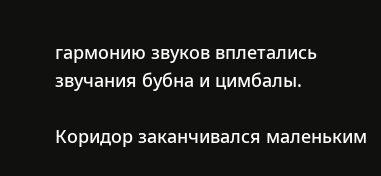гармонию звуков вплетались звучания бубна и цимбалы.

Коридор заканчивался маленьким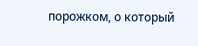порожком, о который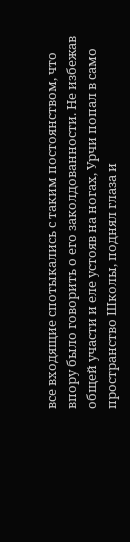все входящие спотыкались с таким постоянством, что впору было говорить о его заколдованности. Не избежав общей участи и еле устояв на ногах, Урчи попал в само пространство Школы, поднял глаза и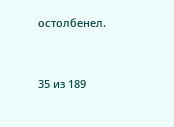остолбенел.



35 из 189